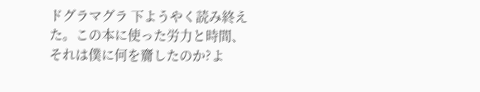ドグラマグラ 下ようやく読み終えた。この本に使った労力と時間、それは僕に何を齎したのか?よ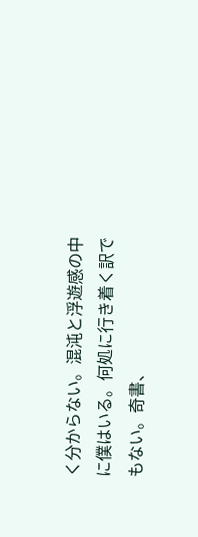く分からない。混沌と浮遊感の中に僕はいる。何処に行き着く訳でもない。奇書、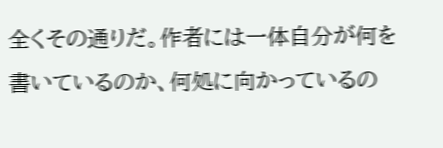全くその通りだ。作者には一体自分が何を書いているのか、何処に向かっているの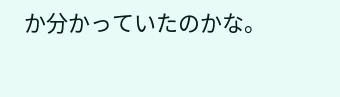か分かっていたのかな。